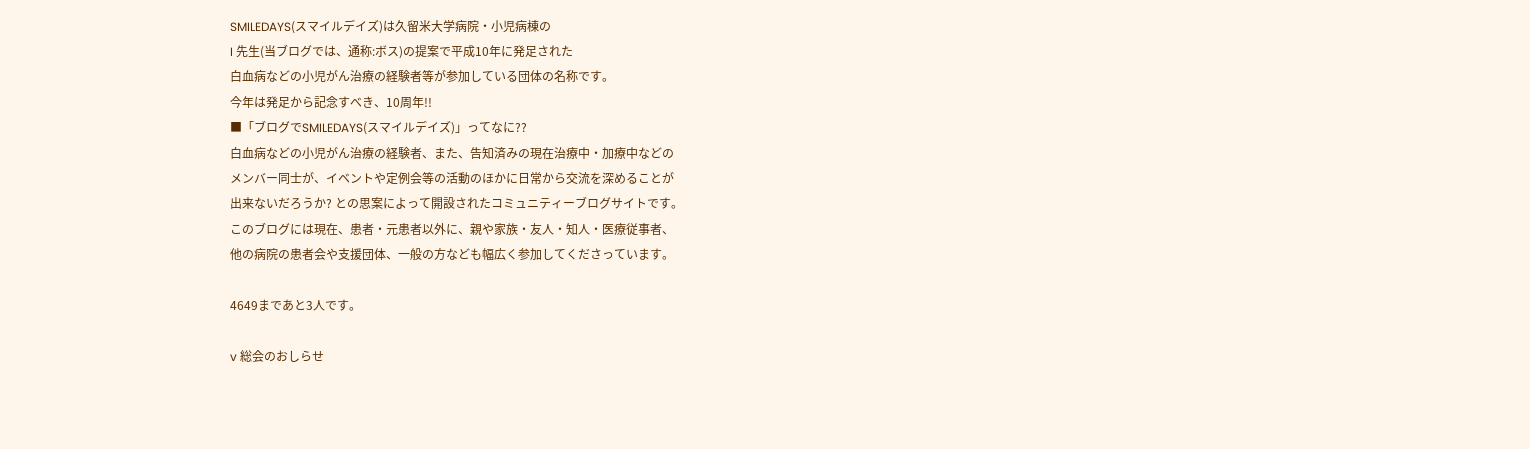SMILEDAYS(スマイルデイズ)は久留米大学病院・小児病棟の
I 先生(当ブログでは、通称:ボス)の提案で平成10年に発足された
白血病などの小児がん治療の経験者等が参加している団体の名称です。
今年は発足から記念すべき、10周年!!
■「ブログでSMILEDAYS(スマイルデイズ)」ってなに??
白血病などの小児がん治療の経験者、また、告知済みの現在治療中・加療中などの
メンバー同士が、イベントや定例会等の活動のほかに日常から交流を深めることが
出来ないだろうか? との思案によって開設されたコミュニティーブログサイトです。
このブログには現在、患者・元患者以外に、親や家族・友人・知人・医療従事者、
他の病院の患者会や支援団体、一般の方なども幅広く参加してくださっています。

4649まであと3人です。

v 総会のおしらせ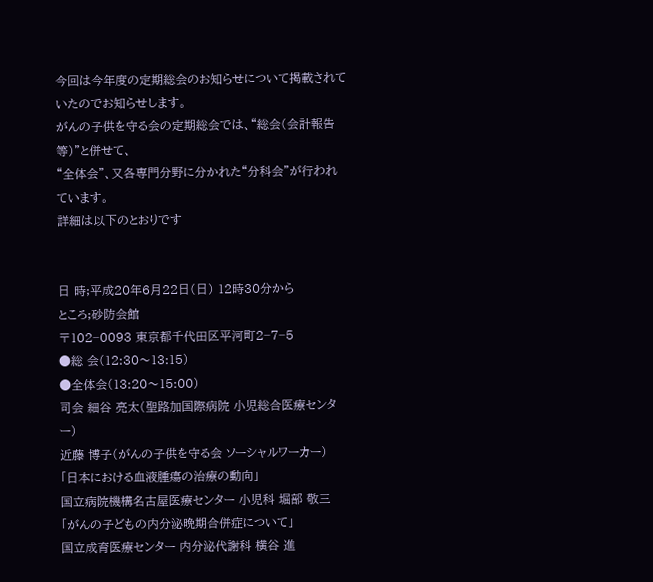今回は今年度の定期総会のお知らせについて掲載されていたのでお知らせします。
がんの子供を守る会の定期総会では、“総会(会計報告等)”と併せて、
“全体会”、又各専門分野に分かれた“分科会”が行われています。
詳細は以下のとおりです


日 時;平成20年6月22日(日) 12時30分から
ところ;砂防会館
〒102−0093 東京都千代田区平河町2−7−5
●総 会(12:30〜13:15)
●全体会(13:20〜15:00)
司会 細谷 亮太(聖路加国際病院 小児総合医療センター)
近藤 博子(がんの子供を守る会 ソーシャルワーカー)
「日本における血液腫瘍の治療の動向」
国立病院機構名古屋医療センター 小児科 堀部 敬三
「がんの子どもの内分泌晩期合併症について」
国立成育医療センター 内分泌代謝科 横谷 進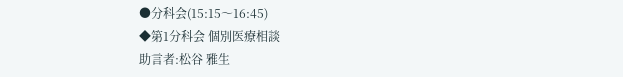●分科会(15:15〜16:45)
◆第1分科会 個別医療相談
助言者:松谷 雅生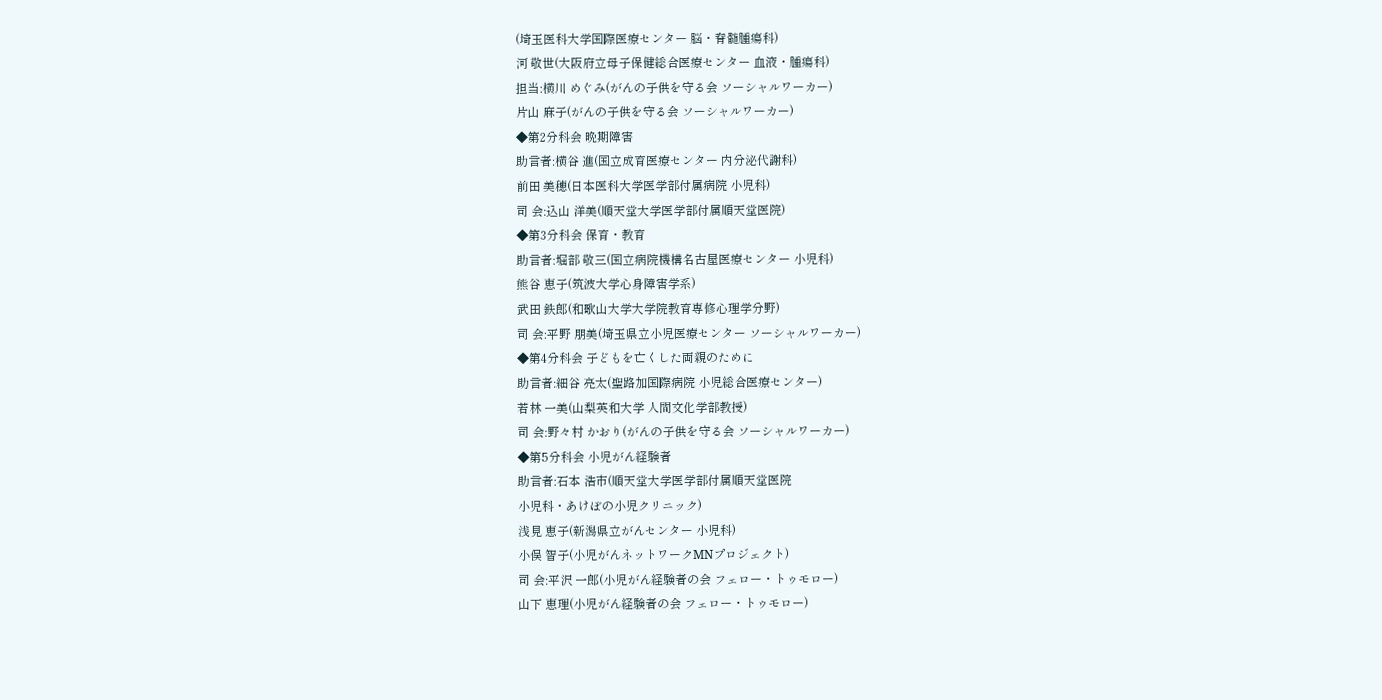(埼玉医科大学国際医療センター 脳・脊髄腫瘍科)
河 敬世(大阪府立母子保健総合医療センター 血液・腫瘍科)
担当:横川 めぐみ(がんの子供を守る会 ソーシャルワーカー)
片山 麻子(がんの子供を守る会 ソーシャルワーカー)
◆第2分科会 晩期障害
助言者:横谷 進(国立成育医療センター 内分泌代謝科)
前田 美穂(日本医科大学医学部付属病院 小児科)
司 会:込山 洋美(順天堂大学医学部付属順天堂医院)
◆第3分科会 保育・教育
助言者:堀部 敬三(国立病院機構名古屋医療センター 小児科)
熊谷 恵子(筑波大学心身障害学系)
武田 鉄郎(和歌山大学大学院教育専修心理学分野)
司 会:平野 朋美(埼玉県立小児医療センター ソーシャルワーカー)
◆第4分科会 子どもを亡くした両親のために
助言者:細谷 亮太(聖路加国際病院 小児総合医療センター)
若林 一美(山梨英和大学 人間文化学部教授)
司 会:野々村 かおり(がんの子供を守る会 ソーシャルワーカー)
◆第5分科会 小児がん経験者
助言者:石本 浩市(順天堂大学医学部付属順天堂医院
小児科・あけぼの小児クリニック)
浅見 恵子(新潟県立がんセンター 小児科)
小俣 智子(小児がんネットワークMNプロジェクト)
司 会:平沢 一郎(小児がん経験者の会 フェロー・トゥモロー)
山下 恵理(小児がん経験者の会 フェロー・トゥモロー)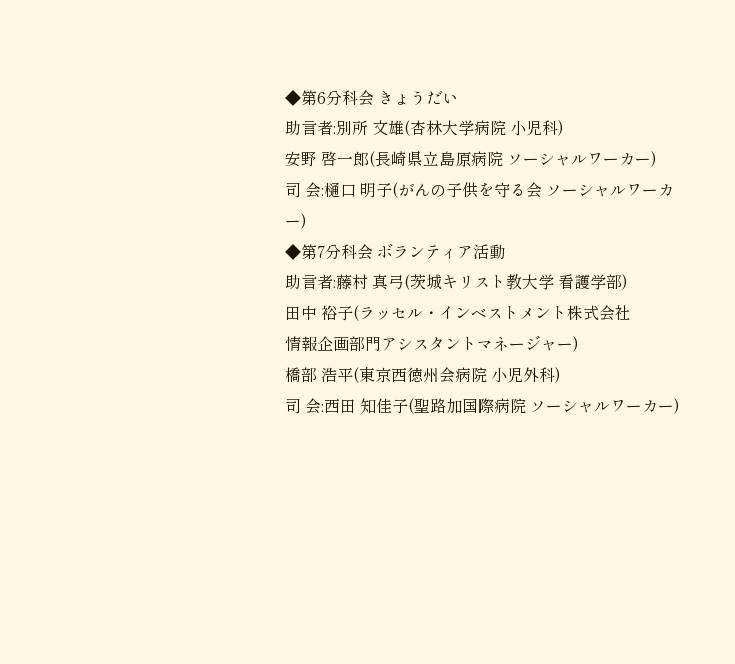◆第6分科会 きょうだい
助言者:別所 文雄(杏林大学病院 小児科)
安野 啓一郎(長崎県立島原病院 ソーシャルワーカー)
司 会:樋口 明子(がんの子供を守る会 ソーシャルワーカー)
◆第7分科会 ボランティア活動
助言者:藤村 真弓(茨城キリスト教大学 看護学部)
田中 裕子(ラッセル・インベストメント株式会社
情報企画部門アシスタントマネージャー)
橋部 浩平(東京西徳州会病院 小児外科)
司 会:西田 知佳子(聖路加国際病院 ソーシャルワーカー)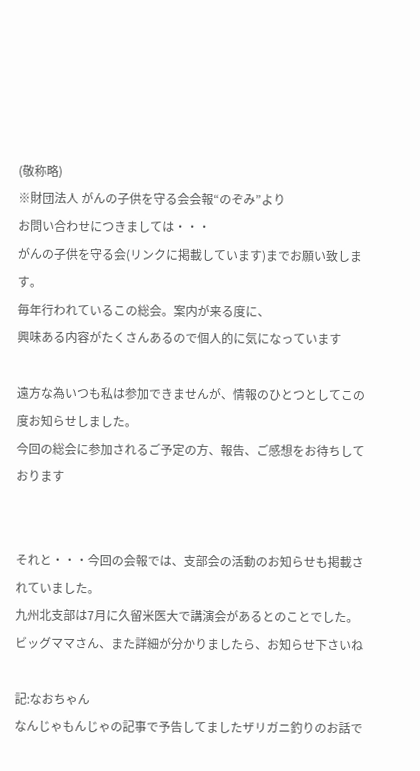(敬称略)
※財団法人 がんの子供を守る会会報“のぞみ”より
お問い合わせにつきましては・・・
がんの子供を守る会(リンクに掲載しています)までお願い致します。
毎年行われているこの総会。案内が来る度に、
興味ある内容がたくさんあるので個人的に気になっています

遠方な為いつも私は参加できませんが、情報のひとつとしてこの度お知らせしました。
今回の総会に参加されるご予定の方、報告、ご感想をお待ちしております


それと・・・今回の会報では、支部会の活動のお知らせも掲載されていました。
九州北支部は7月に久留米医大で講演会があるとのことでした。
ビッグママさん、また詳細が分かりましたら、お知らせ下さいね

記:なおちゃん
なんじゃもんじゃの記事で予告してましたザリガニ釣りのお話で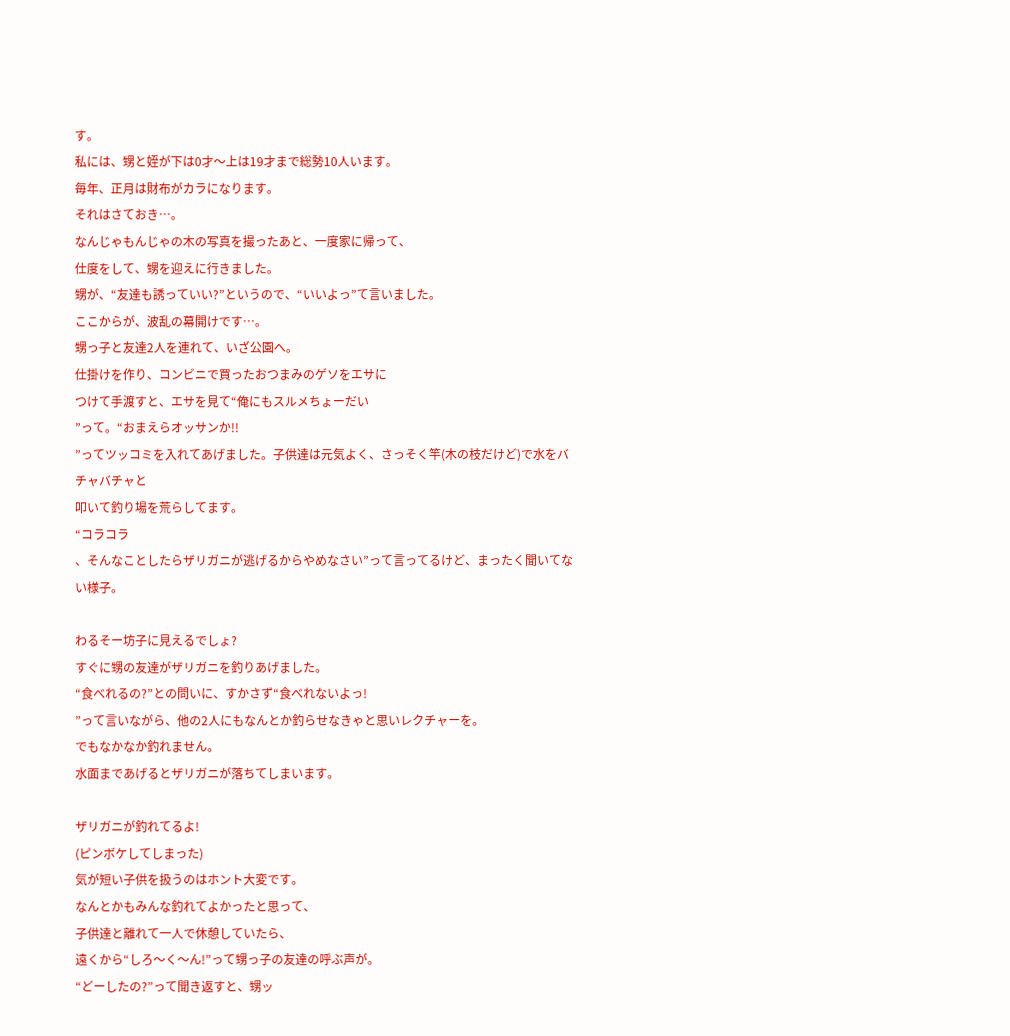す。
私には、甥と姪が下は0才〜上は19才まで総勢10人います。
毎年、正月は財布がカラになります。
それはさておき…。
なんじゃもんじゃの木の写真を撮ったあと、一度家に帰って、
仕度をして、甥を迎えに行きました。
甥が、“友達も誘っていい?”というので、“いいよっ”て言いました。
ここからが、波乱の幕開けです…。
甥っ子と友達2人を連れて、いざ公園へ。
仕掛けを作り、コンビニで買ったおつまみのゲソをエサに
つけて手渡すと、エサを見て“俺にもスルメちょーだい
”って。“おまえらオッサンか!!
”ってツッコミを入れてあげました。子供達は元気よく、さっそく竿(木の枝だけど)で水をバチャバチャと
叩いて釣り場を荒らしてます。
“コラコラ
、そんなことしたらザリガニが逃げるからやめなさい”って言ってるけど、まったく聞いてない様子。

わるそー坊子に見えるでしょ?
すぐに甥の友達がザリガニを釣りあげました。
“食べれるの?”との問いに、すかさず“食べれないよっ!
”って言いながら、他の2人にもなんとか釣らせなきゃと思いレクチャーを。
でもなかなか釣れません。
水面まであげるとザリガニが落ちてしまいます。

ザリガニが釣れてるよ!
(ピンボケしてしまった)
気が短い子供を扱うのはホント大変です。
なんとかもみんな釣れてよかったと思って、
子供達と離れて一人で休憩していたら、
遠くから“しろ〜く〜ん!”って甥っ子の友達の呼ぶ声が。
“どーしたの?”って聞き返すと、甥ッ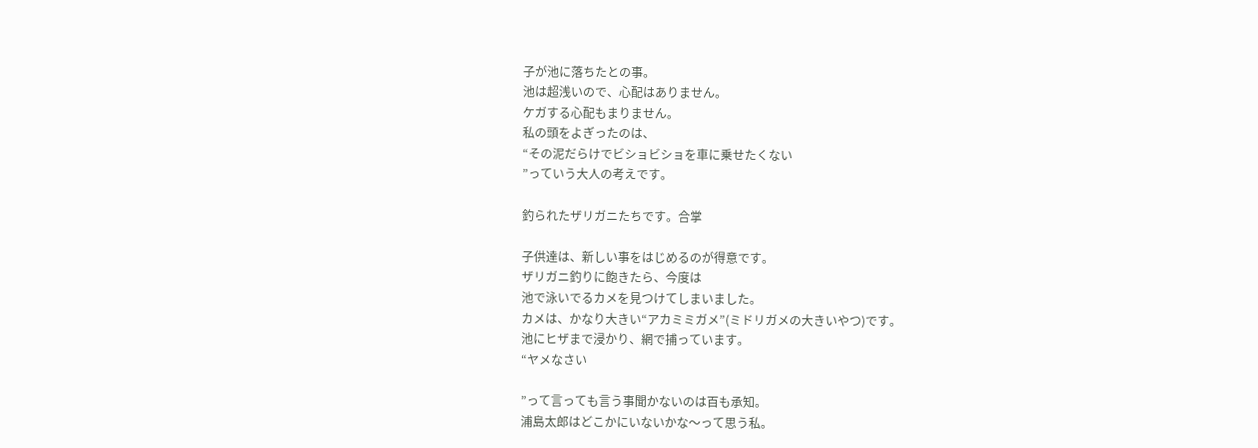子が池に落ちたとの事。
池は超浅いので、心配はありません。
ケガする心配もまりません。
私の頭をよぎったのは、
“その泥だらけでビショビショを車に乗せたくない
”っていう大人の考えです。

釣られたザリガニたちです。合掌

子供達は、新しい事をはじめるのが得意です。
ザリガニ釣りに飽きたら、今度は
池で泳いでるカメを見つけてしまいました。
カメは、かなり大きい“アカミミガメ”(ミドリガメの大きいやつ)です。
池にヒザまで浸かり、網で捕っています。
“ヤメなさい

”って言っても言う事聞かないのは百も承知。
浦島太郎はどこかにいないかな〜って思う私。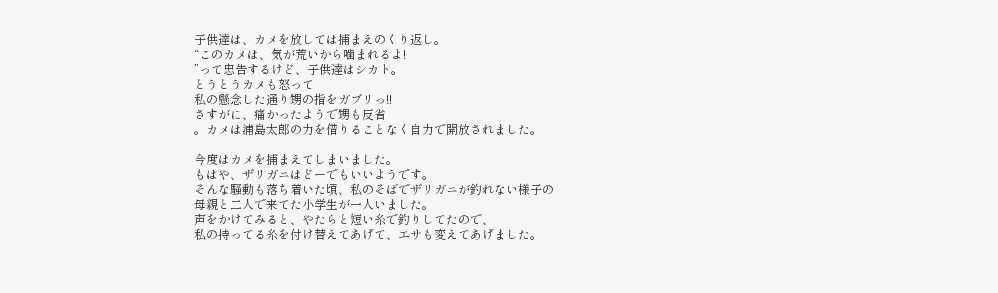子供達は、カメを放しては捕まえのくり返し。
“このカメは、気が荒いから噛まれるよ!
”って忠告するけど、子供達はシカト。
とうとうカメも怒って
私の懸念した通り甥の指をガブリっ!!
さすがに、痛かったようで甥も反省
。カメは浦島太郎の力を借りることなく自力で開放されました。

今度はカメを捕まえてしまいました。
もはや、ザリガニはどーでもいいようです。
そんな騒動も落ち着いた頃、私のそばでザリガニが釣れない様子の
母親と二人で来てた小学生が一人いました。
声をかけてみると、やたらと短い糸で釣りしてたので、
私の持ってる糸を付け替えてあげて、エサも変えてあげました。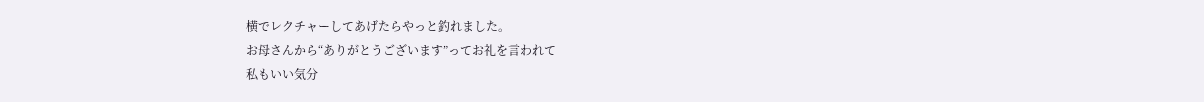横でレクチャーしてあげたらやっと釣れました。
お母さんから“ありがとうございます”ってお礼を言われて
私もいい気分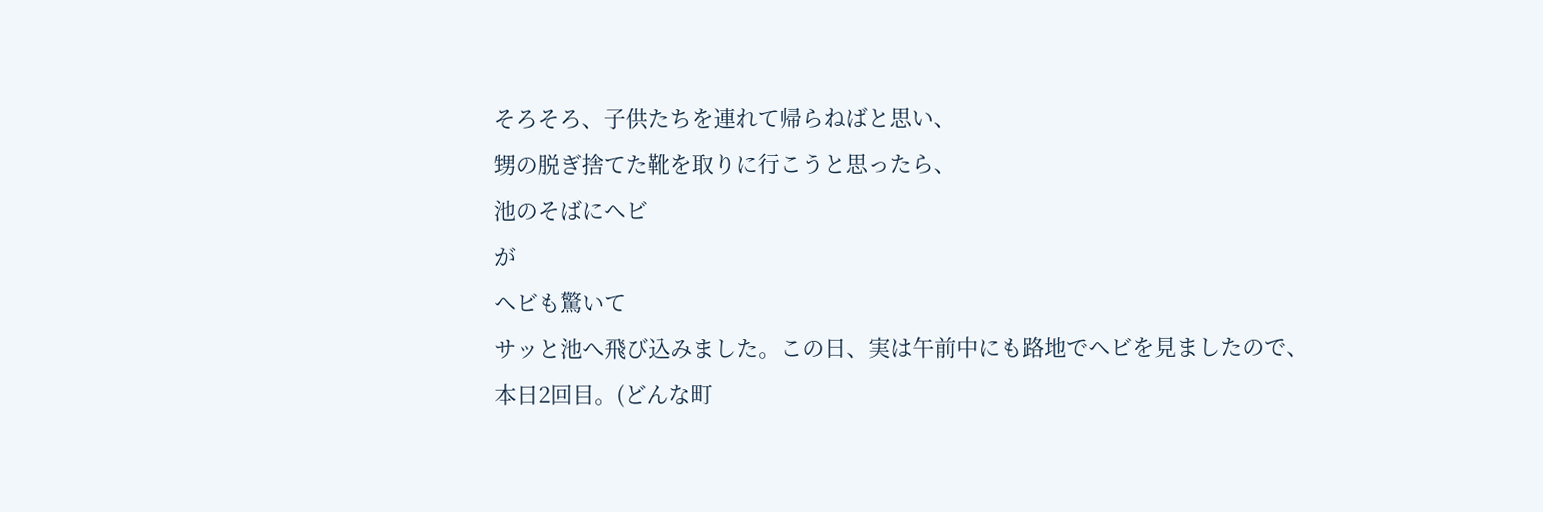そろそろ、子供たちを連れて帰らねばと思い、
甥の脱ぎ捨てた靴を取りに行こうと思ったら、
池のそばにヘビ
が
ヘビも驚いて
サッと池へ飛び込みました。この日、実は午前中にも路地でヘビを見ましたので、
本日2回目。(どんな町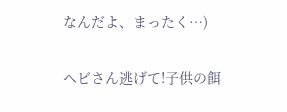なんだよ、まったく…)

ヘビさん逃げて!子供の餌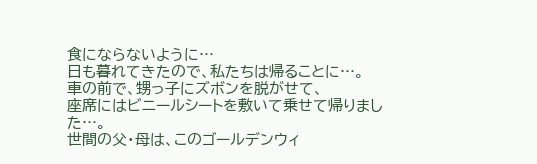食にならないように…
日も暮れてきたので、私たちは帰ることに…。
車の前で、甥っ子にズボンを脱がせて、
座席にはビニールシートを敷いて乗せて帰りました…。
世間の父・母は、このゴールデンウィ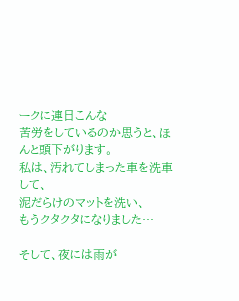ークに連日こんな
苦労をしているのか思うと、ほんと頭下がります。
私は、汚れてしまった車を洗車して、
泥だらけのマットを洗い、
もうクタクタになりました…

そして、夜には雨が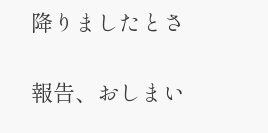降りましたとさ

報告、おしまい